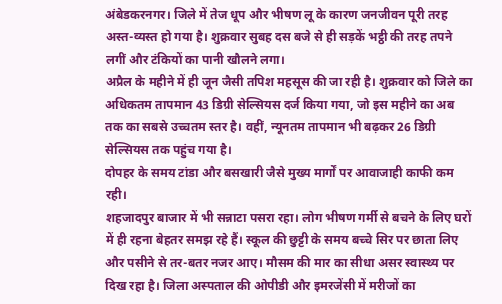अंबेडकरनगर। जिले में तेज धूप और भीषण लू के कारण जनजीवन पूरी तरह अस्त-व्यस्त हो गया है। शुक्रवार सुबह दस बजे से ही सड़कें भट्ठी की तरह तपने लगीं और टंकियों का पानी खौलने लगा।
अप्रैल के महीने में ही जून जैसी तपिश महसूस की जा रही है। शुक्रवार को जिले का अधिकतम तापमान 43 डिग्री सेल्सियस दर्ज किया गया, जो इस महीने का अब तक का सबसे उच्चतम स्तर है। वहीं, न्यूनतम तापमान भी बढ़कर 26 डिग्री सेल्सियस तक पहुंच गया है।
दोपहर के समय टांडा और बसखारी जैसे मुख्य मार्गों पर आवाजाही काफी कम रही।
शहजादपुर बाजार में भी सन्नाटा पसरा रहा। लोग भीषण गर्मी से बचने के लिए घरों में ही रहना बेहतर समझ रहे हैं। स्कूल की छुट्टी के समय बच्चे सिर पर छाता लिए और पसीने से तर-बतर नजर आए। मौसम की मार का सीधा असर स्वास्थ्य पर दिख रहा है। जिला अस्पताल की ओपीडी और इमरजेंसी में मरीजों का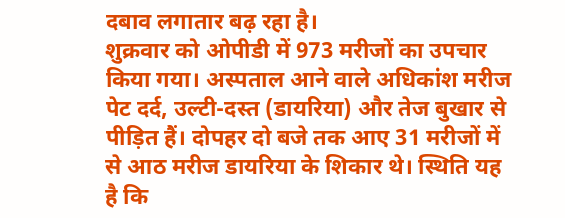दबाव लगातार बढ़ रहा है।
शुक्रवार को ओपीडी में 973 मरीजों का उपचार किया गया। अस्पताल आने वाले अधिकांश मरीज पेट दर्द, उल्टी-दस्त (डायरिया) और तेज बुखार से पीड़ित हैं। दोपहर दो बजे तक आए 31 मरीजों में से आठ मरीज डायरिया के शिकार थे। स्थिति यह है कि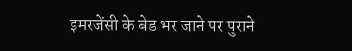इमरजेंसी के बेड भर जाने पर पुराने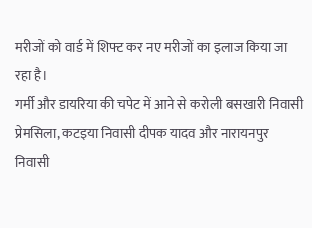मरीजों को वार्ड में शिफ्ट कर नए मरीजों का इलाज किया जा रहा है।
गर्मी और डायरिया की चपेट में आने से करोली बसखारी निवासी प्रेमसिला, कटइया निवासी दीपक यादव और नारायनपुर निवासी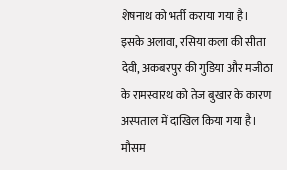शेषनाथ को भर्ती कराया गया है।
इसके अलावा, रसिया कला की सीता देवी, अकबरपुर की गुडिया और मजीठा के रामस्वारथ को तेज बुखार के कारण अस्पताल में दाखिल किया गया है। मौसम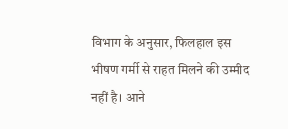विभाग के अनुसार, फिलहाल इस भीषण गर्मी से राहत मिलने की उम्मीद नहीं है। आने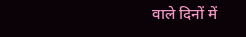वाले दिनों में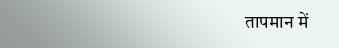तापमान में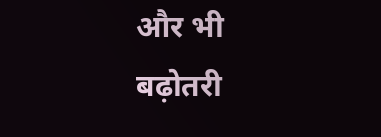और भी बढ़ोतरी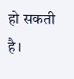हो सकती है।